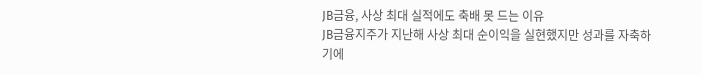JB금융, 사상 최대 실적에도 축배 못 드는 이유
JB금융지주가 지난해 사상 최대 순이익을 실현했지만 성과를 자축하기에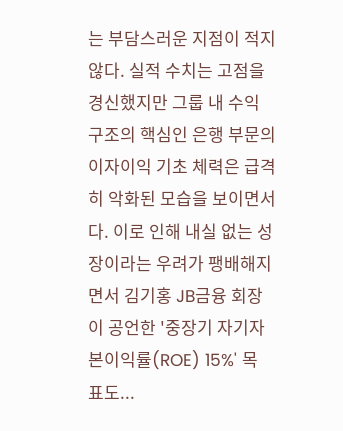는 부담스러운 지점이 적지 않다. 실적 수치는 고점을 경신했지만 그룹 내 수익 구조의 핵심인 은행 부문의 이자이익 기초 체력은 급격히 악화된 모습을 보이면서다. 이로 인해 내실 없는 성장이라는 우려가 팽배해지면서 김기홍 JB금융 회장이 공언한 '중장기 자기자본이익률(ROE) 15%' 목표도...